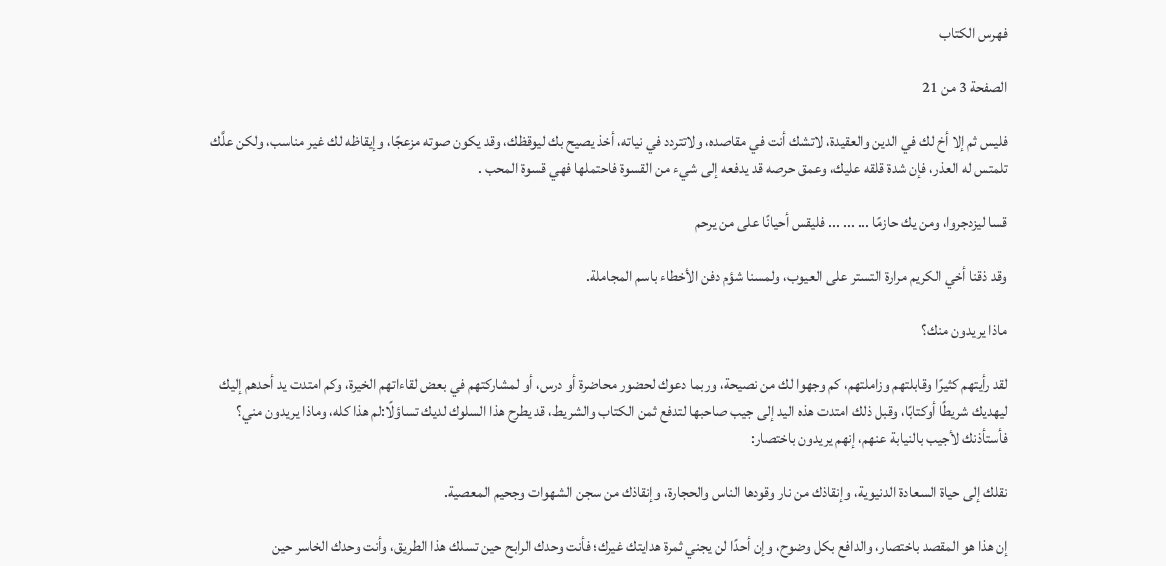فهرس الكتاب

الصفحة 3 من 21

فليس ثم إلا أخ لك في الدين والعقيدة، لاتشك أنت في مقاصده، ولاتتردد في نياته، أخذ يصيح بك ليوقظك، وقد يكون صوته مزعجًا، وإيقاظه لك غير مناسب، ولكن علَّك تلمتس له العذر، فإن شدة قلقه عليك، وعمق حرصه قد يدفعه إلى شيء من القسوة فاحتملها فهي قسوة المحب .

قسا ليزدجروا، ومن يك حازمًا ... ... ... فليقس أحيانًا على من يرحم

وقد ذقنا أخي الكريم مرارة التستر على العيوب، ولمسنا شؤم دفن الأخطاء باسم المجاملة.

ماذا يريدون منك؟

لقد رأيتهم كثيرًا وقابلتهم وزاملتهم، كم وجهوا لك من نصيحة، وربما دعوك لحضور محاضرة أو درس، أو لمشاركتهم في بعض لقاءاتهم الخيرة، وكم امتدت يد أحدهم إليك ليهديك شريطًا أوكتابًا، وقبل ذلك امتدت هذه اليد إلى جيب صاحبها لتدفع ثمن الكتاب والشريط، قد يطرح هذا السلوك لديك تساؤلًا:لم هذا كله، وماذا يريدون مني؟ فأستأذنك لأجيب بالنيابة عنهم، إنهم يريدون باختصار:

نقلك إلى حياة السعادة الدنيوية، وإنقاذك من نار وقودها الناس والحجارة، وإنقاذك من سجن الشهوات وجحيم المعصية.

إن هذا هو المقصد باختصار، والدافع بكل وضوح، وإن أحدًا لن يجني ثمرة هدايتك غيرك؛ فأنت وحدك الرابح حين تسلك هذا الطريق، وأنت وحدك الخاسر حين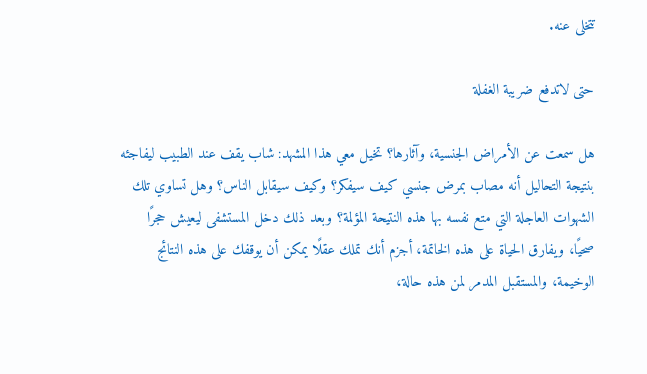تتخلى عنه.

حتى لاتدفع ضريبة الغفلة

هل سمعت عن الأمراض الجنسية، وآثارها؟ تخيل معي هذا المشهد: شاب يقف عند الطبيب ليفاجئه بنتيجة التحاليل أنه مصاب بمرض جنسي كيف سيفكر؟ وكيف سيقابل الناس؟ وهل تساوي تلك الشهوات العاجلة التي متع نفسه بها هذه النتيحة المؤلمة؟ وبعد ذلك دخل المستشفى ليعيش حجرًا صحيًا، ويفارق الحياة على هذه الخاتمة، أجزم أنك تملك عقلًا يمكن أن يوقفك على هذه النتائج الوخيمة، والمستقبل المدمر لمن هذه حالة،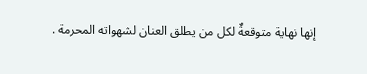إنها نهاية متوقعةٌ لكل من يطلق العنان لشهواته المحرمة .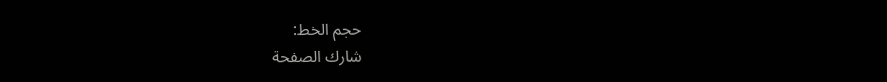حجم الخط:
شارك الصفحة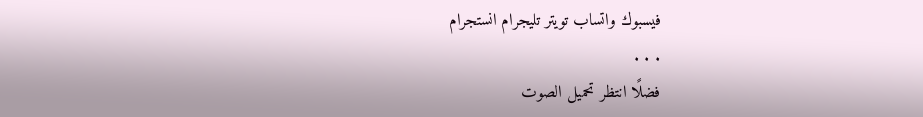فيسبوك واتساب تويتر تليجرام انستجرام
. . .
فضلًا انتظر تحميل الصوت